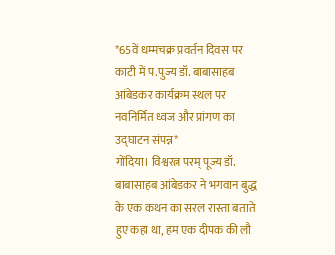*65वें धम्मचक्र प्रवर्तन दिवस पर काटी में प.पुज्य डॉ. बाबासाहब आंबेडकर कार्यक्रम स्थल पर नवनिर्मित ध्वज और प्रांगण का उद्घाटन संपन्न*
गोंदिया। विश्वरत्न परम् पूज्य डॉ. बाबासाहब आंबेडकर ने भगवान बुद्ध के एक कथन का सरल रास्ता बताते हुए कहा था, हम एक दीपक की लौ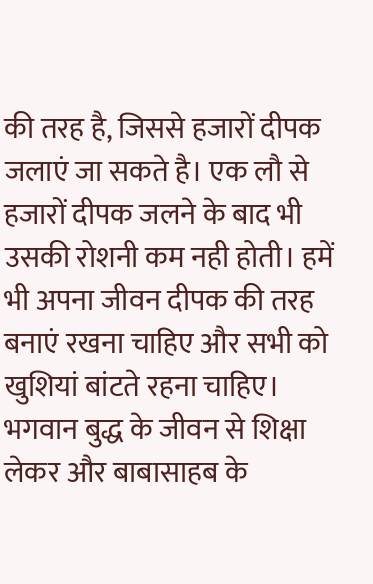की तरह है, जिससे हजारों दीपक जलाएं जा सकते है। एक लौ से हजारों दीपक जलने के बाद भी उसकी रोशनी कम नही होती। हमें भी अपना जीवन दीपक की तरह बनाएं रखना चाहिए और सभी को खुशियां बांटते रहना चाहिए। भगवान बुद्ध के जीवन से शिक्षा लेकर और बाबासाहब के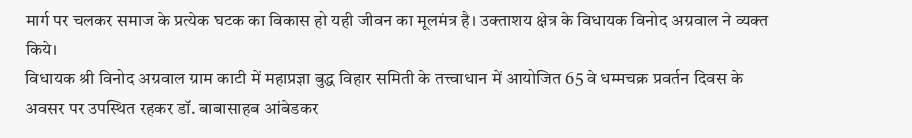मार्ग पर चलकर समाज के प्रत्येक घटक का विकास हो यही जीवन का मूलमंत्र है। उक्ताशय क्षेत्र के विधायक विनोद अग्रवाल ने व्यक्त किये।
विधायक श्री विनोद अग्रवाल ग्राम काटी में महाप्रज्ञा बुद्ध विहार समिती के तत्त्वाधान में आयोजित 65 वे धम्मचक्र प्रवर्तन दिवस के अवसर पर उपस्थित रहकर डॉ. बाबासाहब आंबेडकर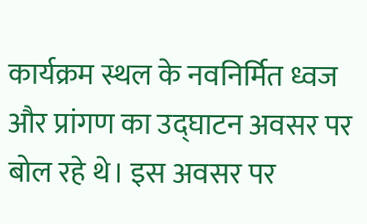कार्यक्रम स्थल के नवनिर्मित ध्वज और प्रांगण का उद्घाटन अवसर पर बोल रहे थे। इस अवसर पर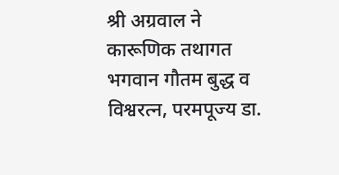श्री अग्रवाल ने कारूणिक तथागत भगवान गौतम बुद्ध व विश्वरत्न, परमपूज्य डा.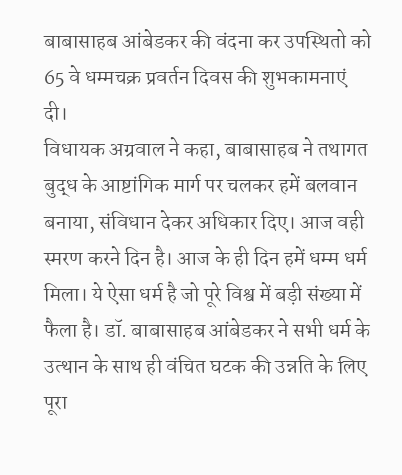बाबासाहब आंबेडकर की वंदना कर उपस्थितो को 65 वे धम्मचक्र प्रवर्तन दिवस की शुभकामनाएं दी।
विधायक अग्रवाल ने कहा, बाबासाहब ने तथागत बुद्ध के आष्टांगिक मार्ग पर चलकर हमें बलवान बनाया, संविधान देकर अधिकार दिए। आज वही स्मरण करने दिन है। आज के ही दिन हमें धम्म धर्म मिला। ये ऐसा धर्म है जो पूरे विश्व में बड़ी संख्या में फैला है। डॉ. बाबासाहब आंबेडकर ने सभी धर्म के उत्थान के साथ ही वंचित घटक की उन्नति के लिए पूरा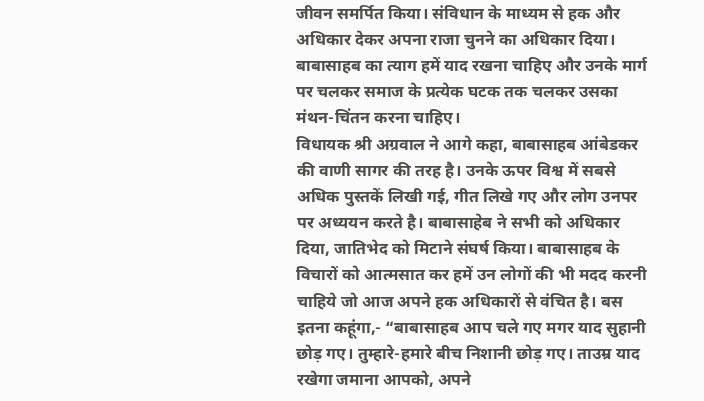जीवन समर्पित किया। संविधान के माध्यम से हक और अधिकार देकर अपना राजा चुनने का अधिकार दिया। बाबासाहब का त्याग हमें याद रखना चाहिए और उनके मार्ग पर चलकर समाज के प्रत्येक घटक तक चलकर उसका मंथन-चिंतन करना चाहिए।
विधायक श्री अग्रवाल ने आगे कहा, बाबासाहब आंबेडकर की वाणी सागर की तरह है। उनके ऊपर विश्व में सबसे अधिक पुस्तकें लिखी गई, गीत लिखे गए और लोग उनपर पर अध्ययन करते है। बाबासाहेब ने सभी को अधिकार दिया, जातिभेद को मिटाने संघर्ष किया। बाबासाहब के विचारों को आत्मसात कर हमें उन लोगों की भी मदद करनी चाहिये जो आज अपने हक अधिकारों से वंचित है। बस इतना कहूंगा,- “बाबासाहब आप चले गए मगर याद सुहानी छोड़ गए। तुम्हारे-हमारे बीच निशानी छोड़ गए। ताउम्र याद रखेगा जमाना आपको, अपने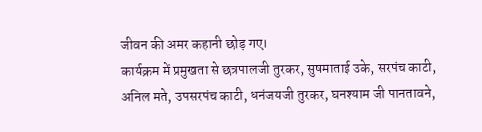जीवन की अमर कहानी छोड़ गए।
कार्यक्रम में प्रमुखता से छत्रपालजी तुरकर, सुषमाताई उके, सरपंच काटी, अनिल मते, उपसरपंच काटी, धनंजयजी तुरकर, घनश्याम जी पानतावने,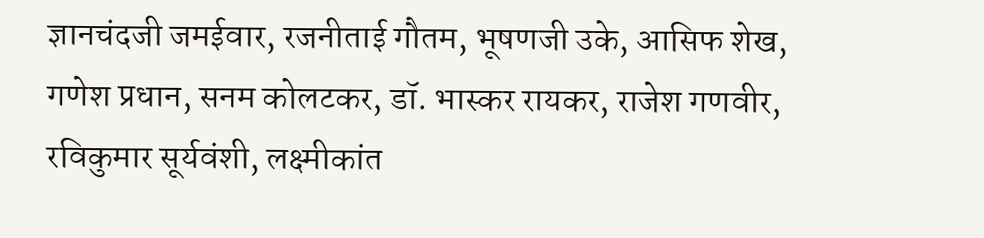ज्ञानचंदजी जमईवार, रजनीताई गौतम, भूषणजी उके, आसिफ शेख, गणेश प्रधान, सनम कोलटकर, डॉ. भास्कर रायकर, राजेश गणवीर, रविकुमार सूर्यवंशी, लक्ष्मीकांत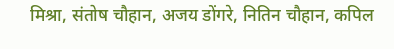मिश्रा, संतोष चौहान, अजय डोंगरे, नितिन चौहान, कपिल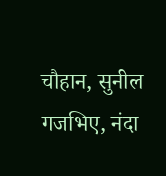चौहान, सुनील गजभिए, नंदा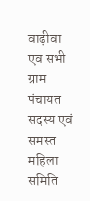वाढ़ीवा एव सभी ग्राम पंचायत सदस्य एवं समस्त महिला समिति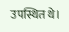उपस्थित थे।